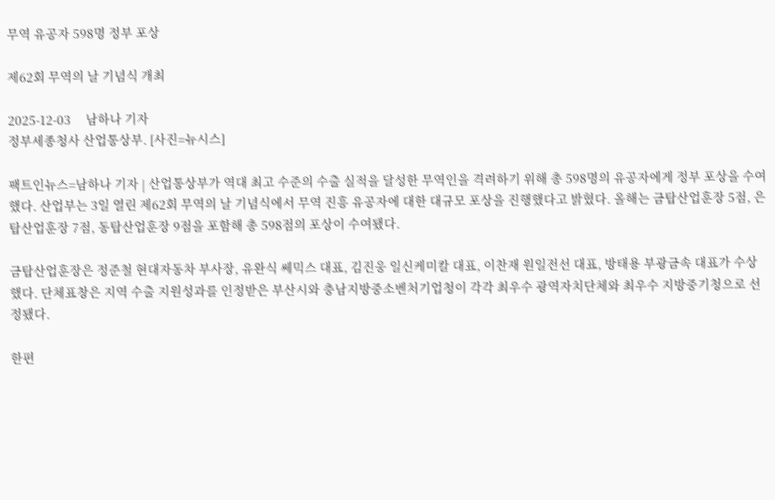무역 유공자 598명 정부 포상

제62회 무역의 날 기념식 개최

2025-12-03     남하나 기자
정부세종청사 산업통상부. [사진=뉴시스]

팩트인뉴스=남하나 기자 | 산업통상부가 역대 최고 수준의 수출 실적을 달성한 무역인을 격려하기 위해 총 598명의 유공자에게 정부 포상을 수여했다. 산업부는 3일 열린 제62회 무역의 날 기념식에서 무역 진흥 유공자에 대한 대규모 포상을 진행했다고 밝혔다. 올해는 금탑산업훈장 5점, 은탑산업훈장 7점, 동탑산업훈장 9점을 포함해 총 598점의 포상이 수여됐다.

금탑산업훈장은 정준철 현대자동차 부사장, 유완식 쎄믹스 대표, 김진웅 일신케미칼 대표, 이찬재 원일전선 대표, 방태용 부광금속 대표가 수상했다. 단체표창은 지역 수출 지원성과를 인정받은 부산시와 충남지방중소벤처기업청이 각각 최우수 광역자치단체와 최우수 지방중기청으로 선정됐다.

한편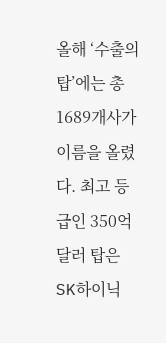올해 ‘수출의 탑’에는 총 1689개사가 이름을 올렸다. 최고 등급인 350억 달러 탑은 SK하이닉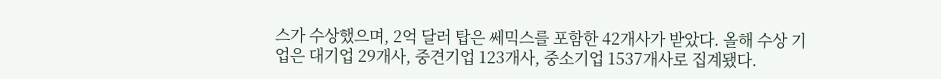스가 수상했으며, 2억 달러 탑은 쎄믹스를 포함한 42개사가 받았다. 올해 수상 기업은 대기업 29개사, 중견기업 123개사, 중소기업 1537개사로 집계됐다.